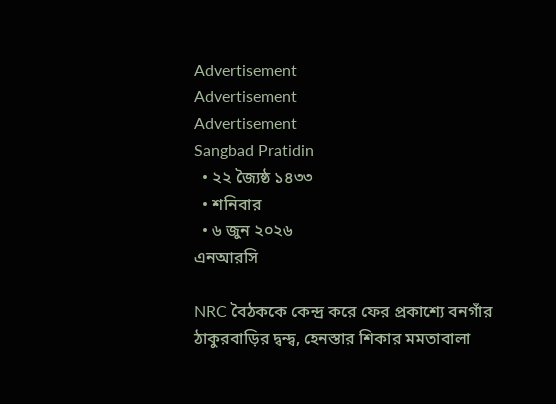Advertisement
Advertisement
Advertisement
Sangbad Pratidin
  • ২২ জ্যৈষ্ঠ ১৪৩৩
  • শনিবার
  • ৬ জুন ২০২৬
এনআরসি

NRC বৈঠককে কেন্দ্র করে ফের প্রকাশ্যে বনগাঁর ঠাকুরবাড়ির দ্বন্দ্ব, হেনস্তার শিকার মমতাবালা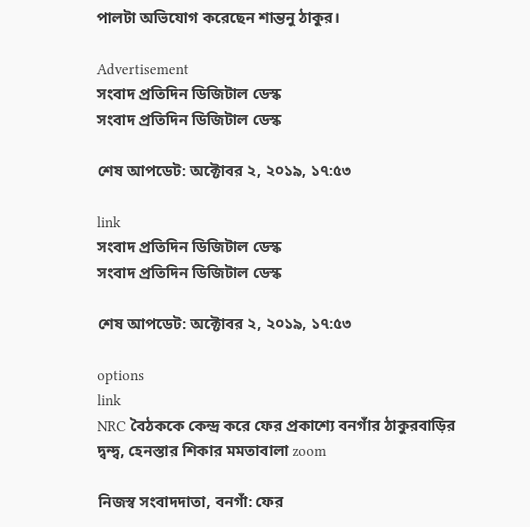পালটা অভিযোগ করেছেন শান্তনু ঠাকুর।

Advertisement
সংবাদ প্রতিদিন ডিজিটাল ডেস্ক
সংবাদ প্রতিদিন ডিজিটাল ডেস্ক

শেষ আপডেট: অক্টোবর ২, ২০১৯, ১৭:৫৩

link
সংবাদ প্রতিদিন ডিজিটাল ডেস্ক
সংবাদ প্রতিদিন ডিজিটাল ডেস্ক

শেষ আপডেট: অক্টোবর ২, ২০১৯, ১৭:৫৩

options
link
NRC বৈঠককে কেন্দ্র করে ফের প্রকাশ্যে বনগাঁর ঠাকুরবাড়ির দ্বন্দ্ব, হেনস্তার শিকার মমতাবালা zoom

নিজস্ব সংবাদদাতা, বনগাঁ: ফের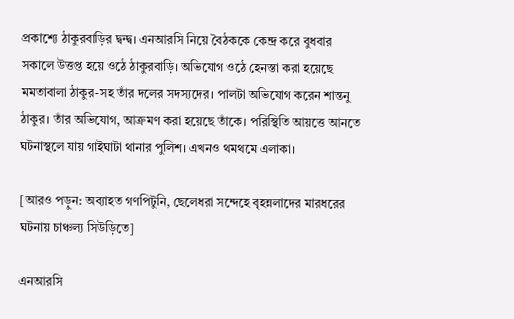প্রকাশ্যে ঠাকুরবাড়ির দ্বন্দ্ব। এনআরসি নিয়ে বৈঠককে কেন্দ্র করে বুধবার সকালে উত্তপ্ত হয়ে ওঠে ঠাকুরবাড়ি। অভিযোগ ওঠে হেনস্তা করা হয়েছে মমতাবালা ঠাকুর-সহ তাঁর দলের সদস্যদের। পালটা অভিযোগ করেন শান্তনু ঠাকুর। তাঁর অভিযোগ, আক্রমণ করা হয়েছে তাঁকে। পরিস্থিতি আয়ত্তে আনতে ঘটনাস্থলে যায় গাইঘাটা থানার পুলিশ। এখনও থমথমে এলাকা।

[আরও পড়ুন: অব্যাহত গণপিটুনি, ছেলেধরা সন্দেহে বৃহন্নলাদের মারধরের ঘটনায় চাঞ্চল্য সিউড়িতে]

এনআরসি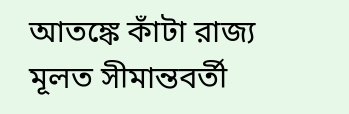আতঙ্কে কাঁটা রাজ্য মূলত সীমান্তবর্তী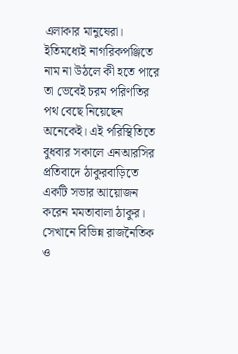এলাকার মানুষেরা। ইতিমধ্যেই নাগরিকপঞ্জিতে নাম না উঠলে কী হতে পারে তা ভেবেই চরম পরিণতির পথ বেছে নিয়েছেন অনেকেই। এই পরিস্থিতিতে বুধবার সকালে এনআরসির প্রতিবাদে ঠাকুরবাড়িতে একটি সভার আয়োজন করেন মমতাবালা ঠাকুর। সেখানে বিভিন্ন রাজনৈতিক ও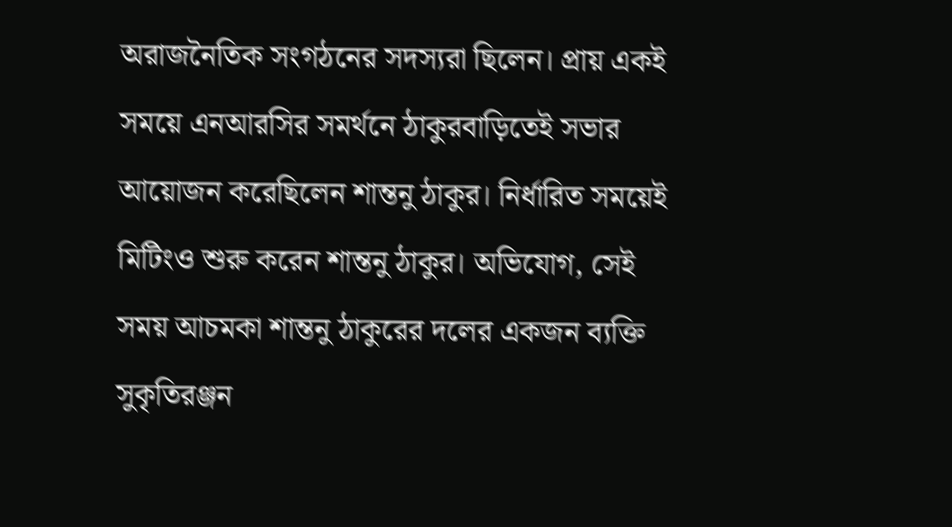অরাজনৈতিক সংগঠনের সদস্যরা ছিলেন। প্রায় একই সময়ে এনআরসির সমর্থনে ঠাকুরবাড়িতেই সভার আয়োজন করেছিলেন শান্তনু ঠাকুর। নির্ধারিত সময়েই মিটিংও শুরু করেন শান্তনু ঠাকুর। অভিযোগ, সেই সময় আচমকা শান্তনু ঠাকুরের দলের একজন ব্যক্তি সুকৃতিরঞ্জন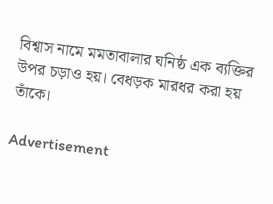বিশ্বাস নামে মমতাবালার ঘনিষ্ঠ এক ব্যক্তির উপর চড়াও হয়। বেধড়ক মারধর করা হয় তাঁকে।

Advertisement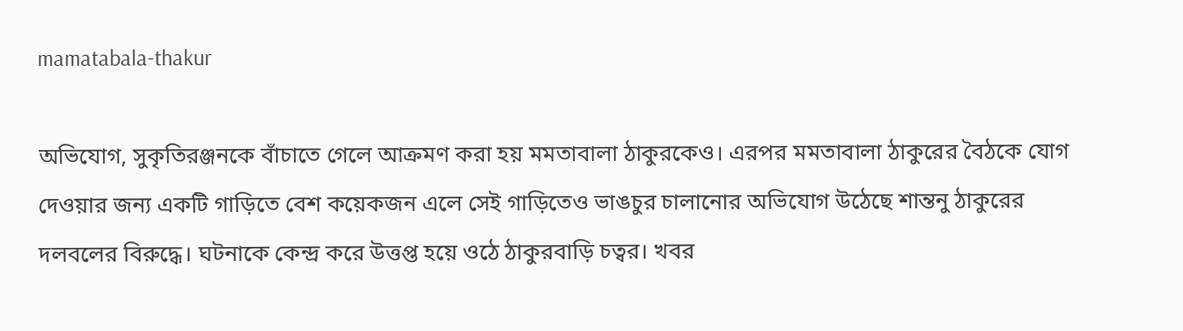mamatabala-thakur

অভিযোগ, সুকৃতিরঞ্জনকে বাঁচাতে গেলে আক্রমণ করা হয় মমতাবালা ঠাকুরকেও। এরপর মমতাবালা ঠাকুরের বৈঠকে যোগ দেওয়ার জন্য একটি গাড়িতে বেশ কয়েকজন এলে সেই গাড়িতেও ভাঙচুর চালানোর অভিযোগ উঠেছে শান্তনু ঠাকুরের দলবলের বিরুদ্ধে। ঘটনাকে কেন্দ্র করে উত্তপ্ত হয়ে ওঠে ঠাকুরবাড়ি চত্বর। খবর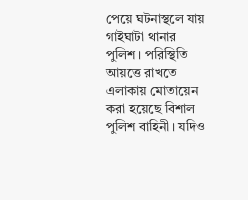পেয়ে ঘটনাস্থলে যায় গাইঘাটা থানার পুলিশ। পরিস্থিতি আয়ত্তে রাখতে এলাকায় মোতায়েন করা হয়েছে বিশাল পুলিশ বাহিনী। যদিও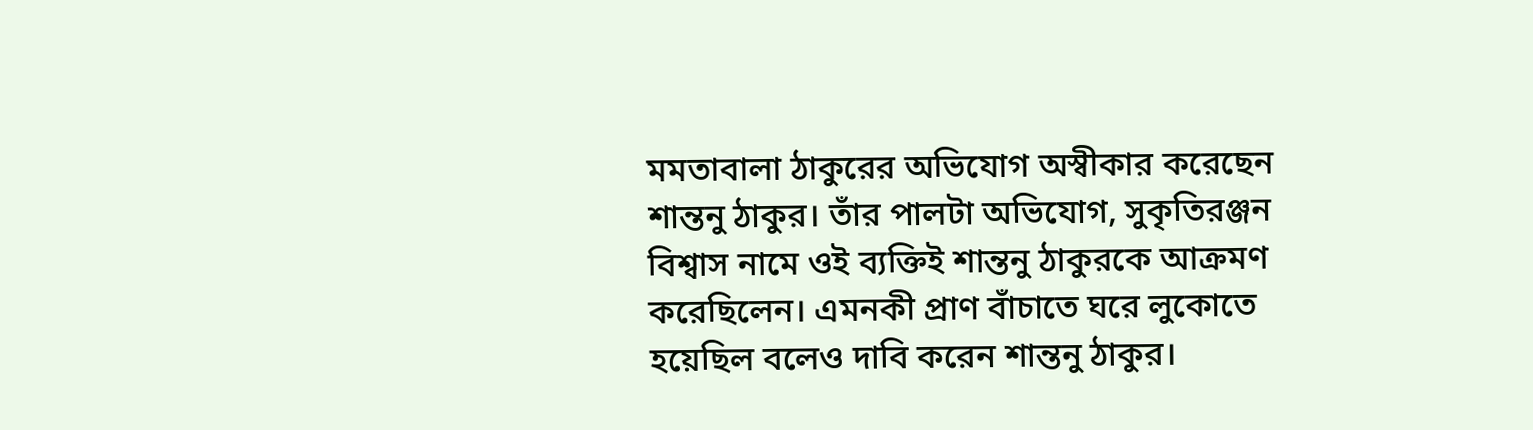মমতাবালা ঠাকুরের অভিযোগ অস্বীকার করেছেন শান্তনু ঠাকুর। তাঁর পালটা অভিযোগ, সুকৃতিরঞ্জন বিশ্বাস নামে ওই ব্যক্তিই শান্তনু ঠাকুরকে আক্রমণ করেছিলেন। এমনকী প্রাণ বাঁচাতে ঘরে লুকোতে হয়েছিল বলেও দাবি করেন শান্তনু ঠাকুর।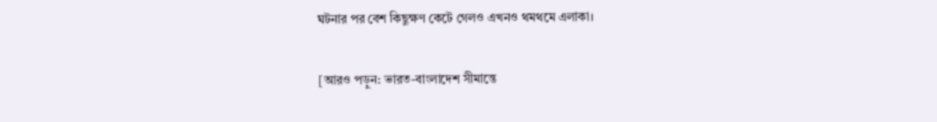ঘটনার পর বেশ কিছুক্ষণ কেটে গেলও এখনও থমথমে এলাকা।

[আরও পড়ুন: ভারত-বাংলাদেশ সীমান্তে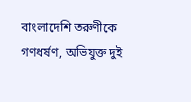বাংলাদেশি তরুণীকে গণধর্ষণ, অভিযুক্ত দুই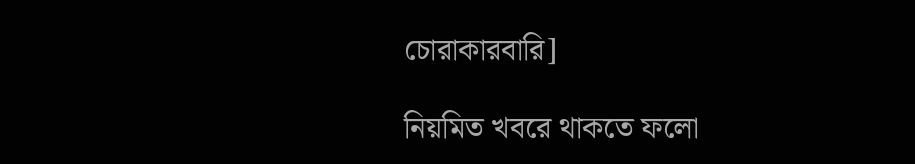চোরাকারবারি]

নিয়মিত খবরে থাকতে ফলো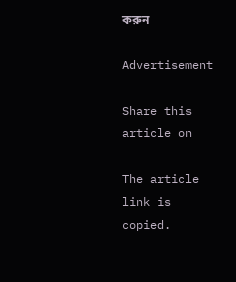করুন

Advertisement

Share this article on

The article link is copied.